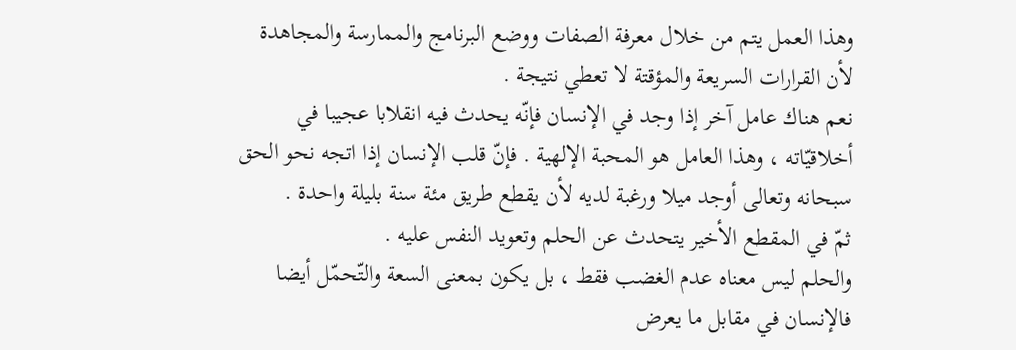وهذا العمل يتم من خلال معرفة الصفات ووضع البرنامج والممارسة والمجاهدة لأن القرارات السريعة والمؤقتة لا تعطي نتيجة .
نعم هناك عامل آخر إذا وجد في الإنسان فإنّه يحدث فيه انقلابا عجيبا في أخلاقيّاته ، وهذا العامل هو المحبة الإلهية . فإنّ قلب الإنسان إذا اتجه نحو الحق سبحانه وتعالى أوجد ميلا ورغبة لديه لأن يقطع طريق مئة سنة بليلة واحدة .
ثمّ في المقطع الأخير يتحدث عن الحلم وتعويد النفس عليه .
والحلم ليس معناه عدم الغضب فقط ، بل يكون بمعنى السعة والتّحمّل أيضا فالإنسان في مقابل ما يعرض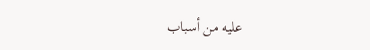عليه من أسباب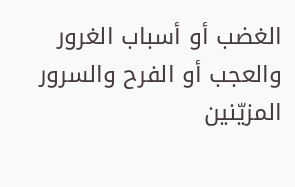الغضب أو أسباب الغرور والعجب أو الفرح والسرور المزيّنين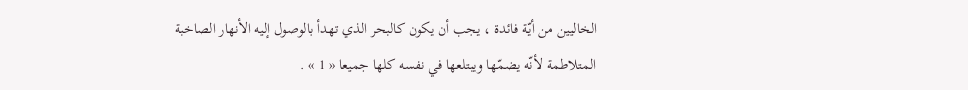الخاليين من أيّة فائدة ، يجب أن يكون كالبحر الذي تهدأ بالوصول إليه الأنهار الصاخبة المتلاطمة لأنّه يضمّها ويبتلعها في نفسه كلها جميعا « 1 » .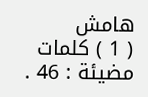هامش
( 1 ) كلمات مضيئة : 46 .